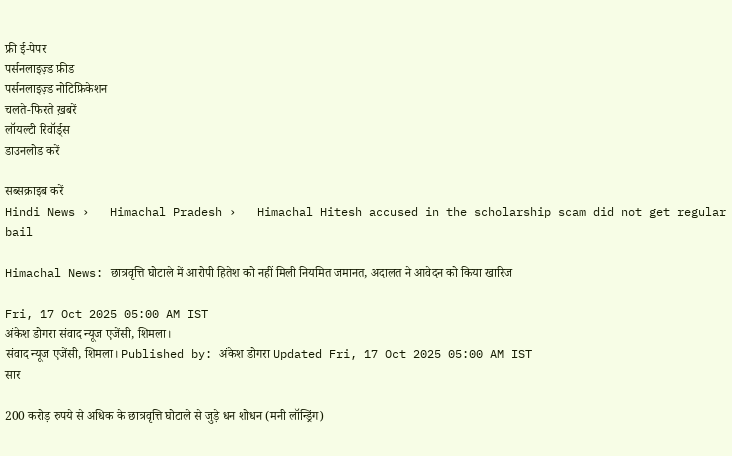फ्री ई-पेपर
पर्सनलाइज़्ड फ़ीड
पर्सनलाइज़्ड नोटिफ़िकेशन
चलते-फिरते ख़बरें
लॉयल्टी रिवॉर्ड्स
डाउनलोड करें

सब्सक्राइब करें
Hindi News ›   Himachal Pradesh ›   Himachal Hitesh accused in the scholarship scam did not get regular bail

Himachal News: छात्रवृत्ति घोटाले में आरोपी हितेश को नहीं मिली नियमित जमानत, अदालत ने आवेदन को किया खारिज

Fri, 17 Oct 2025 05:00 AM IST
अंकेश डोगरा संवाद न्यूज एजेंसी, शिमला।
संवाद न्यूज एजेंसी, शिमला। Published by: अंकेश डोगरा Updated Fri, 17 Oct 2025 05:00 AM IST
सार

200 करोड़ रुपये से अधिक के छात्रवृत्ति घोटाले से जुड़े धन शोधन (मनी लॉन्ड्रिंग)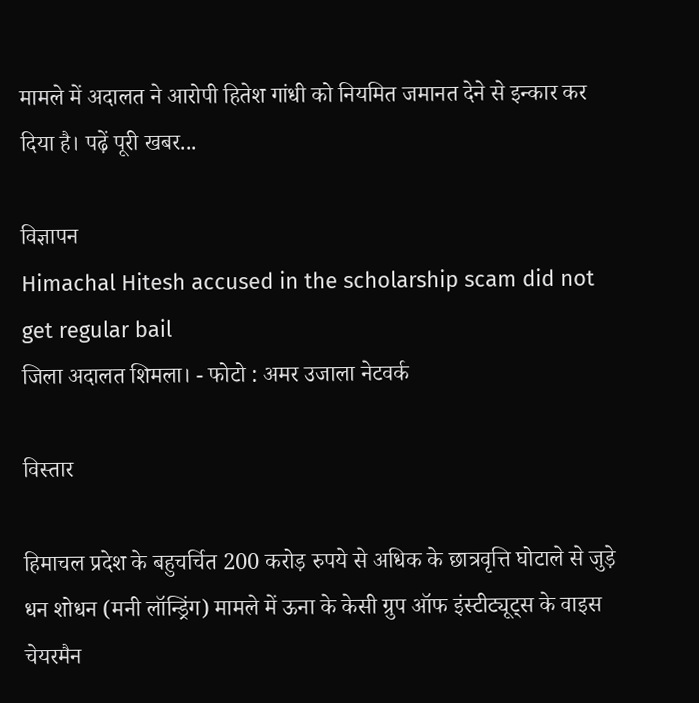मामले में अदालत ने आरोपी हितेश गांधी को नियमित जमानत देने से इन्कार कर दिया है। पढ़ें पूरी खबर...

विज्ञापन
Himachal Hitesh accused in the scholarship scam did not get regular bail
जिला अदालत शिमला। - फोटो : अमर उजाला नेटवर्क

विस्तार

हिमाचल प्रदेश के बहुचर्चित 200 करोड़ रुपये से अधिक के छात्रवृत्ति घोटाले से जुड़े धन शोधन (मनी लॉन्ड्रिंग) मामले में ऊना के केसी ग्रुप ऑफ इंस्टीट्यूट्स के वाइस चेयरमैन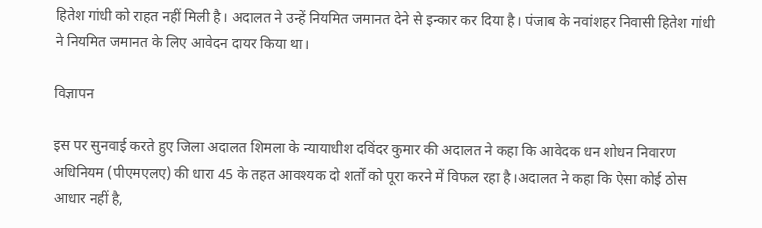हितेश गांधी को राहत नहीं मिली है। अदालत ने उन्हें नियमित जमानत देने से इन्कार कर दिया है। पंजाब के नवांशहर निवासी हितेश गांधी ने नियमित जमानत के लिए आवेदन दायर किया था।

विज्ञापन

इस पर सुनवाई करते हुए जिला अदालत शिमला के न्यायाधीश दविंदर कुमार की अदालत ने कहा कि आवेदक धन शोधन निवारण अधिनियम (पीएमएलए) की धारा 45 के तहत आवश्यक दो शर्तों को पूरा करने में विफल रहा है।अदालत ने कहा कि ऐसा कोई ठोस आधार नहीं है,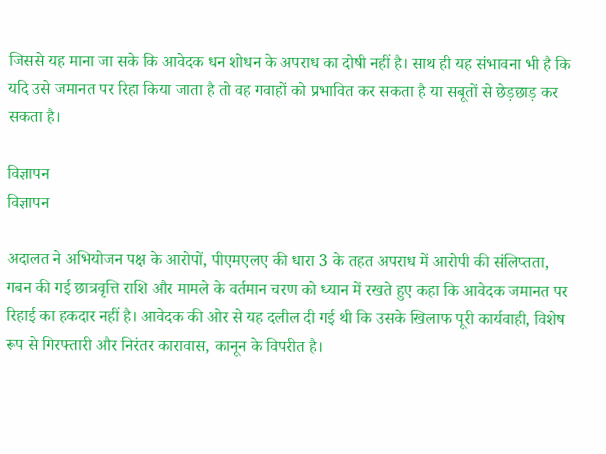जिससे यह माना जा सके कि आवेदक धन शोधन के अपराध का दोषी नहीं है। साथ ही यह संभावना भी है कि यदि उसे जमानत पर रिहा किया जाता है तो वह गवाहों को प्रभावित कर सकता है या सबूतों से छेड़छाड़ कर सकता है।

विज्ञापन
विज्ञापन

अदालत ने अभियोजन पक्ष के आरोपों, पीएमएलए की धारा 3 के तहत अपराध में आरोपी की संलिप्तता, गबन की गई छात्रवृत्ति राशि और मामले के वर्तमान चरण को ध्यान में रखते हुए कहा कि आवेदक जमानत पर रिहाई का हकदार नहीं है। आवेदक की ओर से यह दलील दी गई थी कि उसके खिलाफ पूरी कार्यवाही, विशेष रूप से गिरफ्तारी और निरंतर कारावास, कानून के विपरीत है।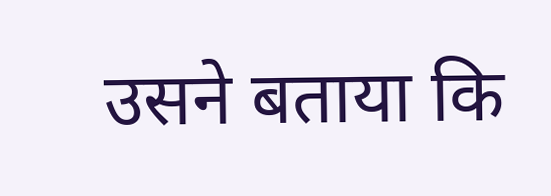उसने बताया कि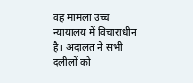वह मामला उच्च न्यायालय में विचाराधीन है। अदालत ने सभी दलीलों को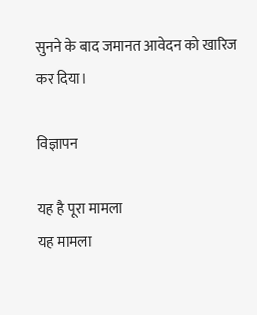सुनने के बाद जमानत आवेदन को खारिज कर दिया।

विज्ञापन

यह है पूरा मामला
यह मामला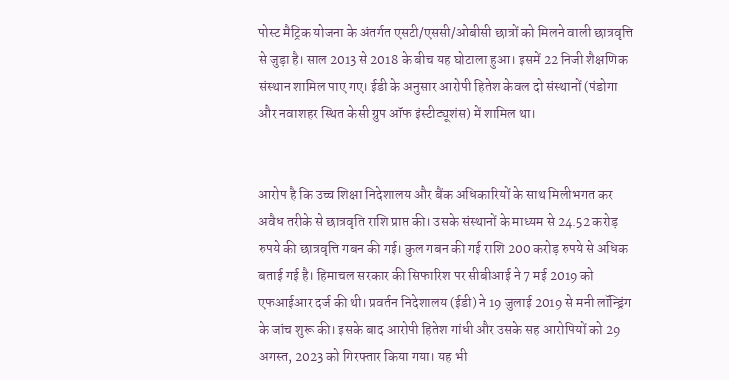पोस्ट मैट्रिक योजना के अंतर्गत एसटी/एससी/ओबीसी छात्रों को मिलने वाली छात्रवृत्ति से जुड़ा है। साल 2013 से 2018 के बीच यह घोटाला हुआ। इसमें 22 निजी शैक्षणिक संस्थान शामिल पाए गए। ईडी के अनुसार आरोपी हितेश केवल दो संस्थानों (पंडोगा और नवाशहर स्थित केसी ग्रुप ऑफ इंस्टीट्यूशंस) में शामिल था।


आरोप है कि उच्च शिक्षा निदेशालय और बैंक अधिकारियों के साथ मिलीभगत कर अवैध तरीके से छात्रवृति राशि प्राप्त की। उसके संस्थानों के माध्यम से 24.52 करोड़ रुपये की छात्रवृत्ति गबन की गई। कुल गबन की गई राशि 200 करोड़ रुपये से अधिक बताई गई है। हिमाचल सरकार की सिफारिश पर सीबीआई ने 7 मई 2019 को एफआईआर दर्ज की थी। प्रवर्तन निदेशालय (ईडी) ने 19 जुलाई 2019 से मनी लॉन्ड्रिंग के जांच शुरू की। इसके बाद आरोपी हितेश गांधी और उसके सह आरोपियों को 29 अगस्त, 2023 को गिरफ्तार किया गया। यह भी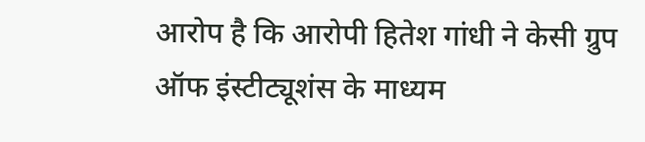आरोप है कि आरोपी हितेश गांधी ने केसी ग्रुप ऑफ इंस्टीट्यूशंस के माध्यम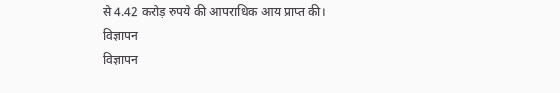से 4.42 करोड़ रुपये की आपराधिक आय प्राप्त की।
विज्ञापन
विज्ञापन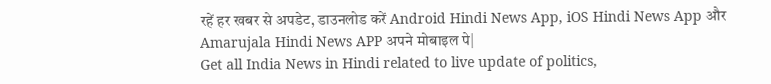रहें हर खबर से अपडेट, डाउनलोड करें Android Hindi News App, iOS Hindi News App और Amarujala Hindi News APP अपने मोबाइल पे|
Get all India News in Hindi related to live update of politics,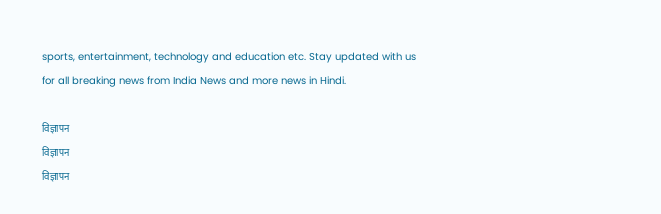sports, entertainment, technology and education etc. Stay updated with us for all breaking news from India News and more news in Hindi.

विज्ञापन
विज्ञापन
विज्ञापन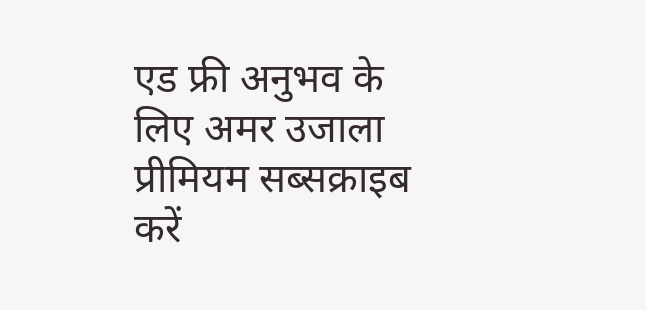एड फ्री अनुभव के लिए अमर उजाला प्रीमियम सब्सक्राइब करें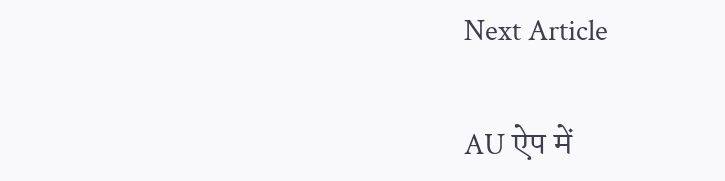Next Article

AU ऐप में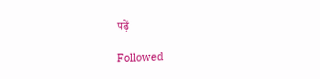पढ़ें

Followed